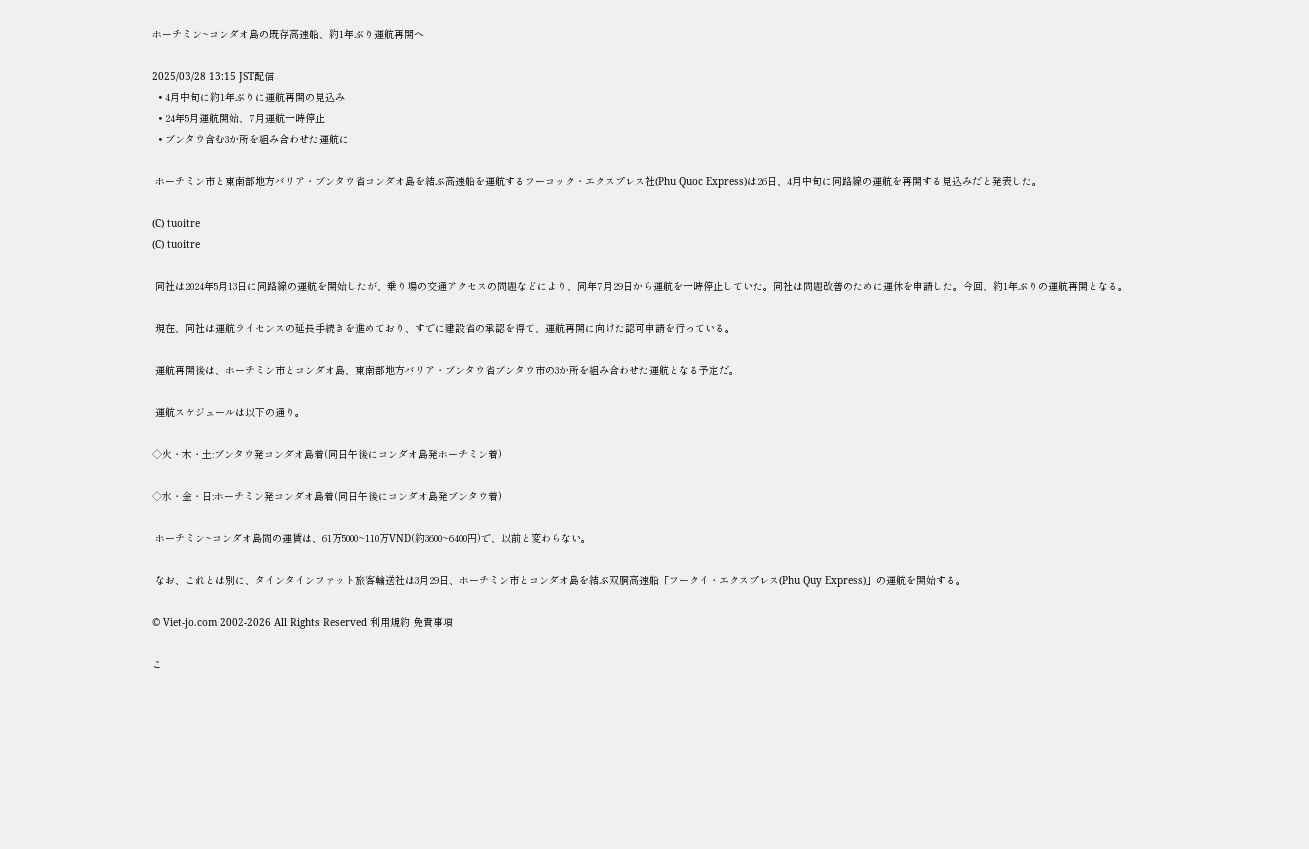ホーチミン~コンダオ島の既存高速船、約1年ぶり運航再開へ

2025/03/28 13:15 JST配信
  • 4月中旬に約1年ぶりに運航再開の見込み
  • 24年5月運航開始、7月運航一時停止
  • ブンタウ含む3か所を組み合わせた運航に

 ホーチミン市と東南部地方バリア・ブンタウ省コンダオ島を結ぶ高速船を運航するフーコック・エクスプレス社(Phu Quoc Express)は26日、4月中旬に同路線の運航を再開する見込みだと発表した。

(C) tuoitre
(C) tuoitre

 同社は2024年5月13日に同路線の運航を開始したが、乗り場の交通アクセスの問題などにより、同年7月29日から運航を一時停止していた。同社は問題改善のために運休を申請した。今回、約1年ぶりの運航再開となる。

 現在、同社は運航ライセンスの延長手続きを進めており、すでに建設省の承認を得て、運航再開に向けた認可申請を行っている。

 運航再開後は、ホーチミン市とコンダオ島、東南部地方バリア・ブンタウ省ブンタウ市の3か所を組み合わせた運航となる予定だ。

 運航スケジュールは以下の通り。

◇火・木・土:ブンタウ発コンダオ島着(同日午後にコンダオ島発ホーチミン着)

◇水・金・日:ホーチミン発コンダオ島着(同日午後にコンダオ島発ブンタウ着)

 ホーチミン~コンダオ島間の運賃は、61万5000~110万VND(約3600~6400円)で、以前と変わらない。

 なお、これとは別に、タインタインファット旅客輸送社は3月29日、ホーチミン市とコンダオ島を結ぶ双胴高速船「フークイ・エクスプレス(Phu Quy Express)」の運航を開始する。

© Viet-jo.com 2002-2026 All Rights Reserved 利用規約 免責事項

こ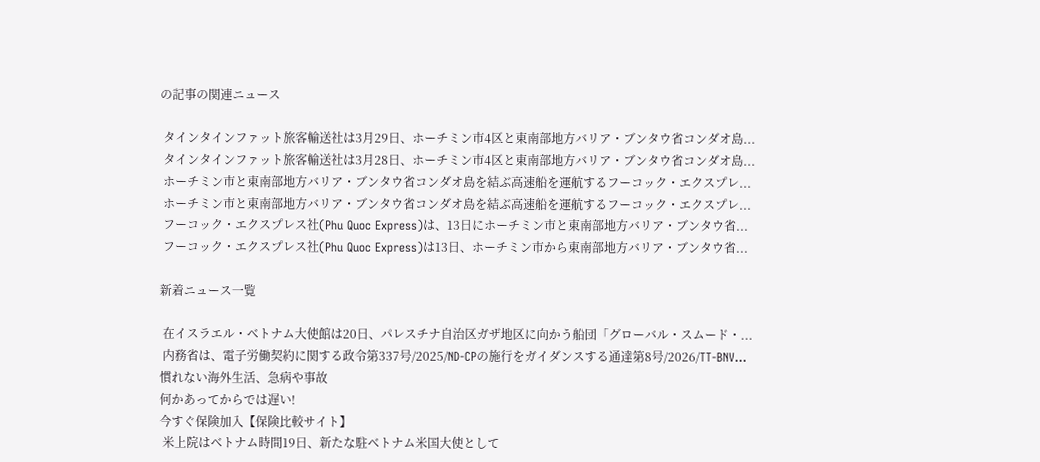の記事の関連ニュース

 タインタインファット旅客輸送社は3月29日、ホーチミン市4区と東南部地方バリア・ブンタウ省コンダオ島...
 タインタインファット旅客輸送社は3月28日、ホーチミン市4区と東南部地方バリア・ブンタウ省コンダオ島...
 ホーチミン市と東南部地方バリア・ブンタウ省コンダオ島を結ぶ高速船を運航するフーコック・エクスプレ...
 ホーチミン市と東南部地方バリア・ブンタウ省コンダオ島を結ぶ高速船を運航するフーコック・エクスプレ...
 フーコック・エクスプレス社(Phu Quoc Express)は、13日にホーチミン市と東南部地方バリア・ブンタウ省...
 フーコック・エクスプレス社(Phu Quoc Express)は13日、ホーチミン市から東南部地方バリア・ブンタウ省...

新着ニュース一覧

 在イスラエル・ベトナム大使館は20日、パレスチナ自治区ガザ地区に向かう船団「グローバル・スムード・...
 内務省は、電子労働契約に関する政令第337号/2025/ND-CPの施行をガイダンスする通達第8号/2026/TT-BNV...
慣れない海外生活、急病や事故
何かあってからでは遅い!
今すぐ保険加入【保険比較サイト】
 米上院はベトナム時間19日、新たな駐ベトナム米国大使として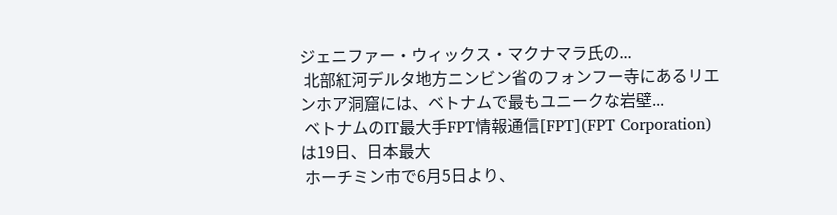ジェニファー・ウィックス・マクナマラ氏の...
 北部紅河デルタ地方ニンビン省のフォンフー寺にあるリエンホア洞窟には、ベトナムで最もユニークな岩壁...
 ベトナムのIT最大手FPT情報通信[FPT](FPT Corporation)は19日、日本最大
 ホーチミン市で6月5日より、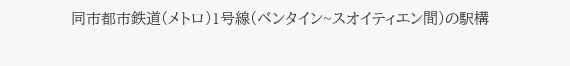同市都市鉄道(メトロ)1号線(ベンタイン~スオイティエン間)の駅構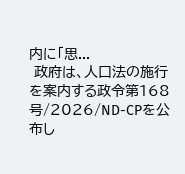内に「思...
 政府は、人口法の施行を案内する政令第168号/2026/ND-CPを公布し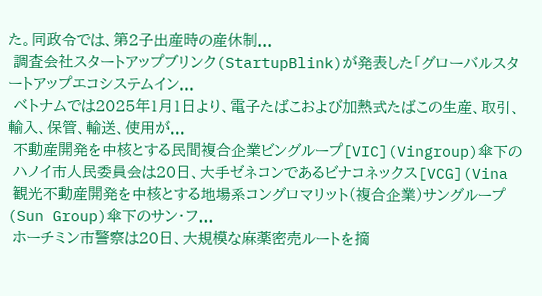た。同政令では、第2子出産時の産休制...
 調査会社スタートアップブリンク(StartupBlink)が発表した「グローバルスタートアップエコシステムイン...
 ベトナムでは2025年1月1日より、電子たばこおよび加熱式たばこの生産、取引、輸入、保管、輸送、使用が...
 不動産開発を中核とする民間複合企業ビングループ[VIC](Vingroup)傘下の
 ハノイ市人民委員会は20日、大手ゼネコンであるビナコネックス[VCG](Vina
 観光不動産開発を中核とする地場系コングロマリット(複合企業)サングループ(Sun Group)傘下のサン・フ...
 ホーチミン市警察は20日、大規模な麻薬密売ルートを摘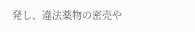発し、違法薬物の密売や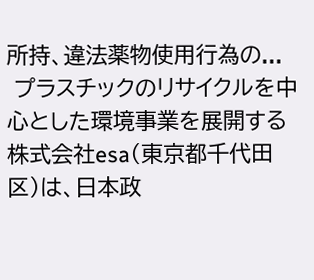所持、違法薬物使用行為の...
 プラスチックのリサイクルを中心とした環境事業を展開する株式会社esa(東京都千代田区)は、日本政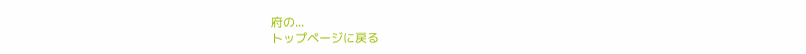府の...
トップページに戻る